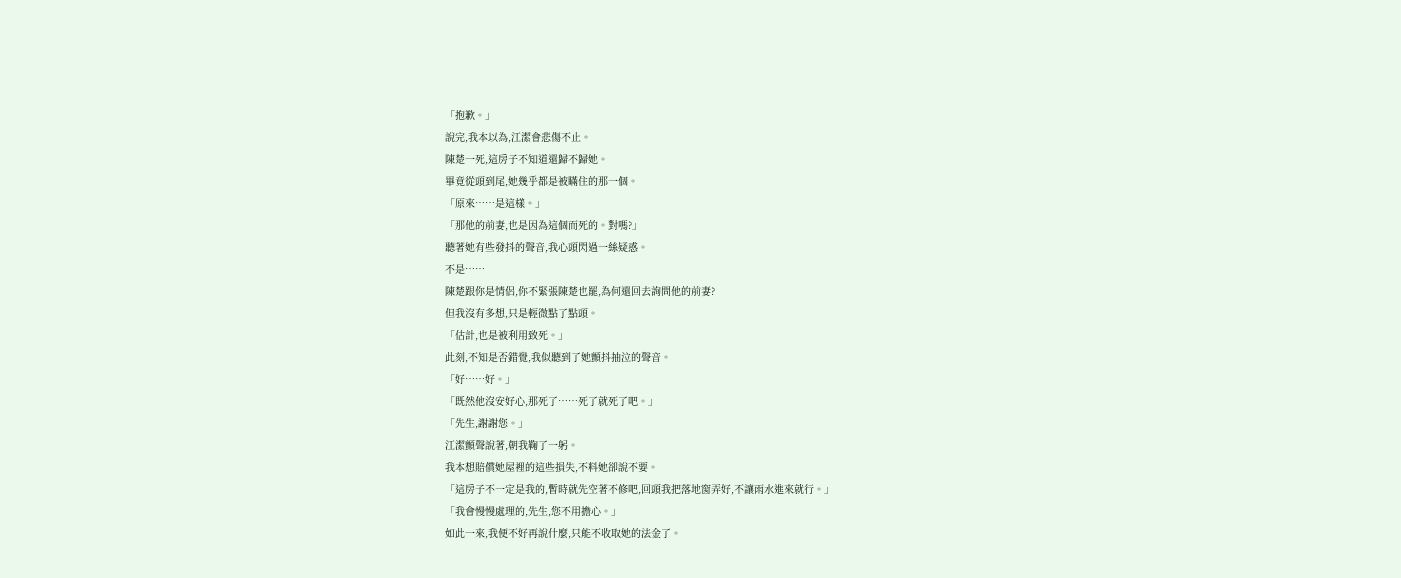「抱歉。」
說完,我本以為,江潔會悲傷不止。
陳楚一死,這房子不知道還歸不歸她。
畢竟從頭到尾,她幾乎都是被瞞住的那一個。
「原來……是這樣。」
「那他的前妻,也是因為這個而死的。對嗎?」
聽著她有些發抖的聲音,我心頭閃過一絲疑惑。
不是……
陳楚跟你是情侶,你不緊張陳楚也罷,為何還回去詢問他的前妻?
但我沒有多想,只是輕微點了點頭。
「估計,也是被利用致死。」
此刻,不知是否錯覺,我似聽到了她顫抖抽泣的聲音。
「好……好。」
「既然他沒安好心,那死了……死了就死了吧。」
「先生,謝謝您。」
江潔顫聲說著,朝我鞠了一躬。
我本想賠償她屋裡的這些損失,不料她卻說不要。
「這房子不一定是我的,暫時就先空著不修吧,回頭我把落地窗弄好,不讓雨水進來就行。」
「我會慢慢處理的,先生,您不用擔心。」
如此一來,我便不好再說什麼,只能不收取她的法金了。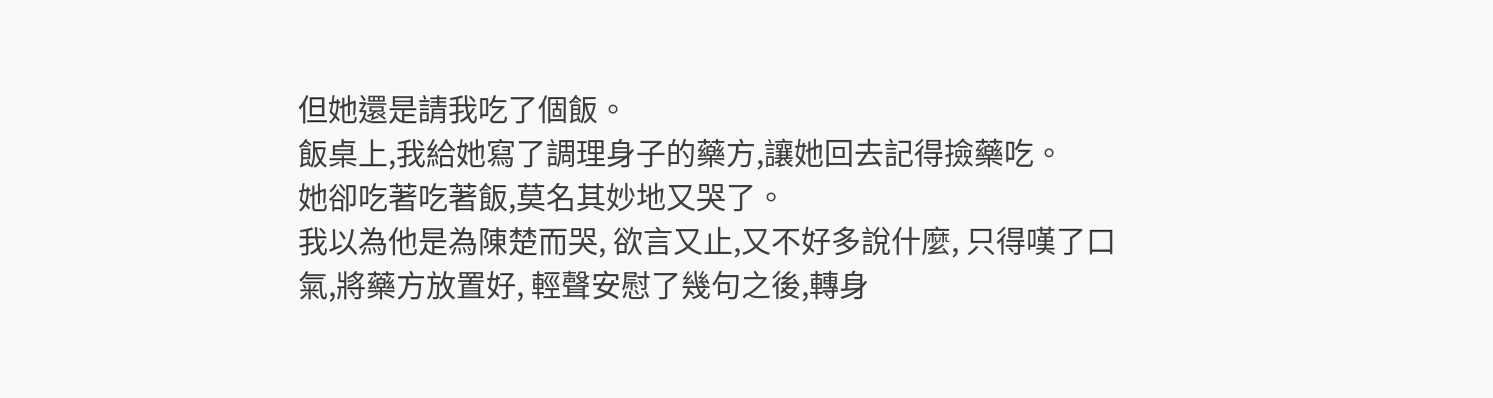但她還是請我吃了個飯。
飯桌上,我給她寫了調理身子的藥方,讓她回去記得撿藥吃。
她卻吃著吃著飯,莫名其妙地又哭了。
我以為他是為陳楚而哭, 欲言又止,又不好多說什麼, 只得嘆了口氣,將藥方放置好, 輕聲安慰了幾句之後,轉身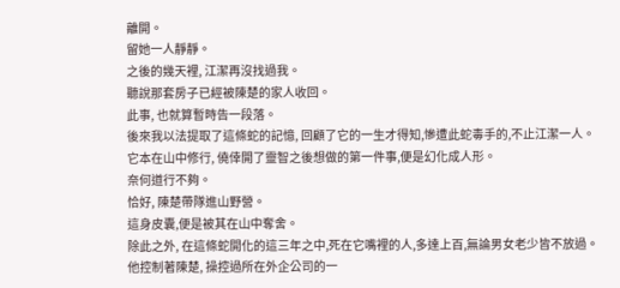離開。
留她一人靜靜。
之後的幾天裡, 江潔再沒找過我。
聽說那套房子已經被陳楚的家人收回。
此事, 也就算暫時告一段落。
後來我以法提取了這條蛇的記憶, 回顧了它的一生才得知,慘遭此蛇毒手的,不止江潔一人。
它本在山中修行, 僥倖開了靈智之後想做的第一件事,便是幻化成人形。
奈何道行不夠。
恰好, 陳楚帶隊進山野營。
這身皮囊,便是被其在山中奪舍。
除此之外, 在這條蛇開化的這三年之中,死在它嘴裡的人,多達上百,無論男女老少皆不放過。
他控制著陳楚, 操控過所在外企公司的一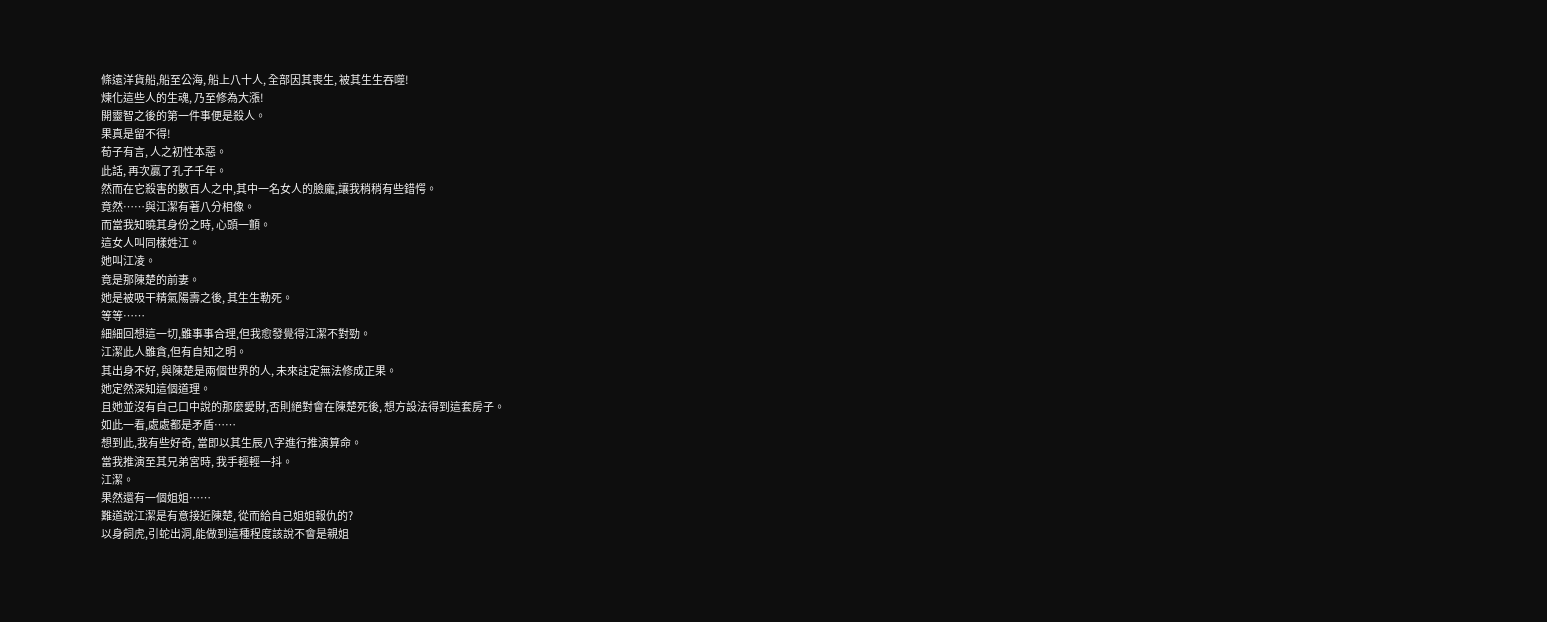條遠洋貨船,船至公海, 船上八十人, 全部因其喪生, 被其生生吞噬!
煉化這些人的生魂, 乃至修為大漲!
開靈智之後的第一件事便是殺人。
果真是留不得!
荀子有言, 人之初性本惡。
此話, 再次贏了孔子千年。
然而在它殺害的數百人之中,其中一名女人的臉龐,讓我稍稍有些錯愕。
竟然……與江潔有著八分相像。
而當我知曉其身份之時, 心頭一顫。
這女人叫同樣姓江。
她叫江凌。
竟是那陳楚的前妻。
她是被吸干精氣陽壽之後, 其生生勒死。
等等……
細細回想這一切,雖事事合理,但我愈發覺得江潔不對勁。
江潔此人雖貪,但有自知之明。
其出身不好, 與陳楚是兩個世界的人, 未來註定無法修成正果。
她定然深知這個道理。
且她並沒有自己口中說的那麼愛財,否則絕對會在陳楚死後, 想方設法得到這套房子。
如此一看,處處都是矛盾……
想到此,我有些好奇, 當即以其生辰八字進行推演算命。
當我推演至其兄弟宮時, 我手輕輕一抖。
江潔。
果然還有一個姐姐……
難道說江潔是有意接近陳楚, 從而給自己姐姐報仇的?
以身飼虎,引蛇出洞,能做到這種程度該說不會是親姐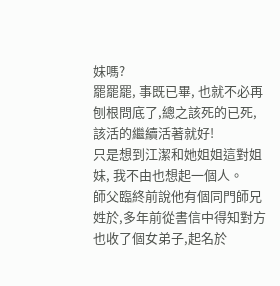妹嗎?
罷罷罷, 事既已畢, 也就不必再刨根問底了,總之該死的已死,該活的繼續活著就好!
只是想到江潔和她姐姐這對姐妹, 我不由也想起一個人。
師父臨終前說他有個同門師兄姓於,多年前從書信中得知對方也收了個女弟子,起名於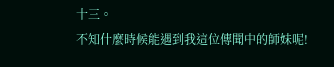十三。
不知什麼時候能遇到我這位傳聞中的師妹呢!